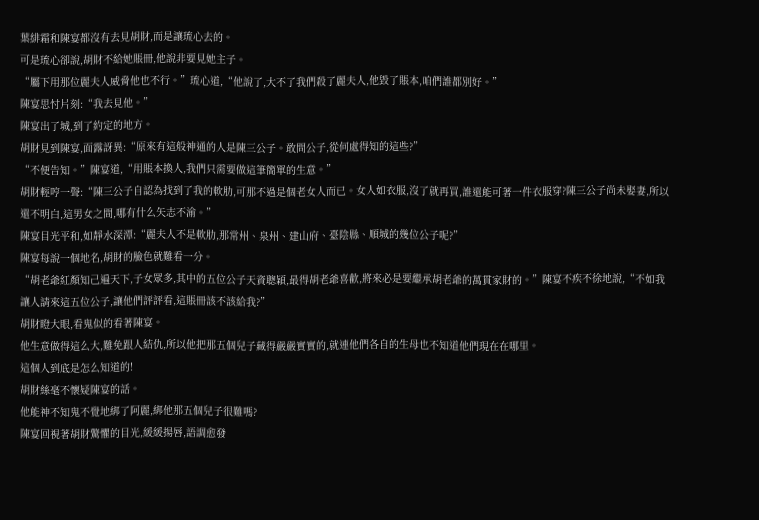葉緋霜和陳宴都沒有去見胡財,而是讓琉心去的。
可是琉心卻說,胡財不給她賬冊,他說非要見她主子。
“屬下用那位麗夫人威脅他也不行。”琉心道,“他說了,大不了我們殺了麗夫人,他毀了賬本,咱們誰都別好。”
陳宴思忖片刻:“我去見他。”
陳宴出了城,到了約定的地方。
胡財見到陳宴,面露訝異:“原來有這般神通的人是陳三公子。敢問公子,從何處得知的這些?”
“不便告知。”陳宴道,“用賬本換人,我們只需要做這筆簡單的生意。”
胡財輕哼一聲:“陳三公子自認為找到了我的軟肋,可那不過是個老女人而已。女人如衣服,沒了就再買,誰還能可著一件衣服穿?陳三公子尚未娶妻,所以還不明白,這男女之間,哪有什么矢志不渝。”
陳宴目光平和,如靜水深潭:“麗夫人不是軟肋,那常州、泉州、建山府、臺陰縣、順城的幾位公子呢?”
陳宴每說一個地名,胡財的臉色就難看一分。
“胡老爺紅顏知己遍天下,子女眾多,其中的五位公子天資聰穎,最得胡老爺喜歡,將來必是要繼承胡老爺的萬貫家財的。”陳宴不疾不徐地說,“不如我讓人請來這五位公子,讓他們評評看,這賬冊該不該給我?”
胡財瞪大眼,看鬼似的看著陳宴。
他生意做得這么大,難免跟人結仇,所以他把那五個兒子藏得嚴嚴實實的,就連他們各自的生母也不知道他們現在在哪里。
這個人到底是怎么知道的!
胡財絲毫不懷疑陳宴的話。
他能神不知鬼不覺地綁了阿麗,綁他那五個兒子很難嗎?
陳宴回視著胡財驚懼的目光,緩緩揚唇,語調愈發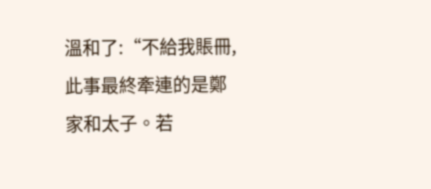溫和了:“不給我賬冊,此事最終牽連的是鄭家和太子。若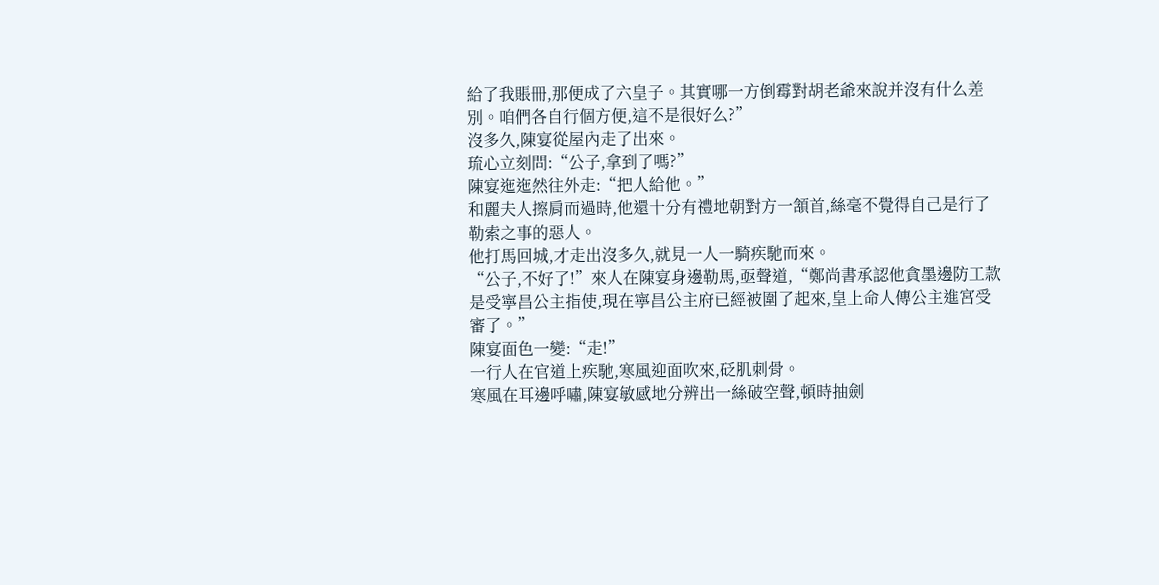給了我賬冊,那便成了六皇子。其實哪一方倒霉對胡老爺來說并沒有什么差別。咱們各自行個方便,這不是很好么?”
沒多久,陳宴從屋內走了出來。
琉心立刻問:“公子,拿到了嗎?”
陳宴迤迤然往外走:“把人給他。”
和麗夫人擦肩而過時,他還十分有禮地朝對方一頷首,絲毫不覺得自己是行了勒索之事的惡人。
他打馬回城,才走出沒多久,就見一人一騎疾馳而來。
“公子,不好了!”來人在陳宴身邊勒馬,亟聲道,“鄭尚書承認他貪墨邊防工款是受寧昌公主指使,現在寧昌公主府已經被圍了起來,皇上命人傳公主進宮受審了。”
陳宴面色一變:“走!”
一行人在官道上疾馳,寒風迎面吹來,砭肌刺骨。
寒風在耳邊呼嘯,陳宴敏感地分辨出一絲破空聲,頓時抽劍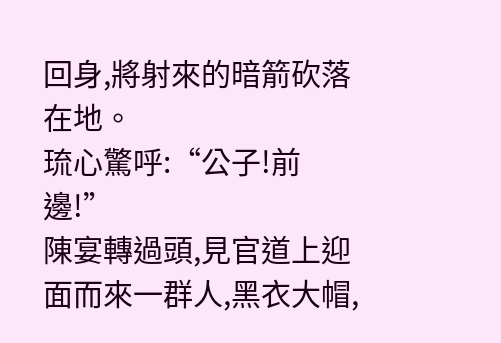回身,將射來的暗箭砍落在地。
琉心驚呼:“公子!前邊!”
陳宴轉過頭,見官道上迎面而來一群人,黑衣大帽,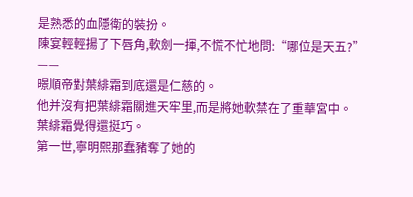是熟悉的血隱衛的裝扮。
陳宴輕輕揚了下唇角,軟劍一揮,不慌不忙地問:“哪位是天五?”
——
暻順帝對葉緋霜到底還是仁慈的。
他并沒有把葉緋霜關進天牢里,而是將她軟禁在了重華宮中。
葉緋霜覺得還挺巧。
第一世,寧明熙那蠢豬奪了她的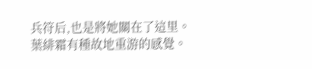兵符后,也是將她關在了這里。
葉緋霜有種故地重游的感覺。